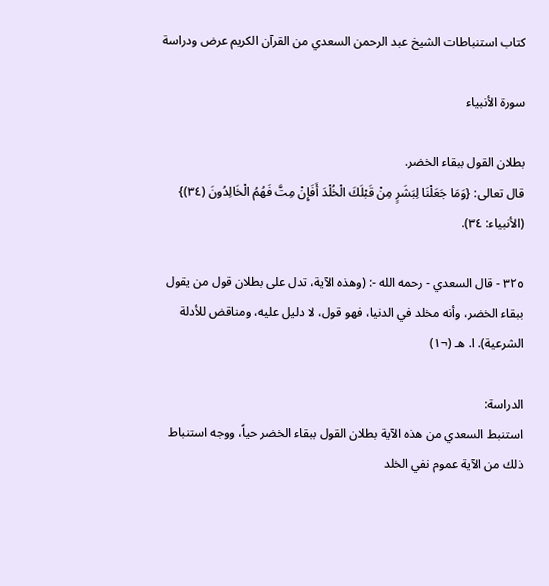كتاب استنباطات الشيخ عبد الرحمن السعدي من القرآن الكريم عرض ودراسة

سورة الأنبياء

بطلان القول ببقاء الخضر.
قال تعالى: {وَمَا جَعَلْنَا لِبَشَرٍ مِنْ قَبْلَكَ الْخُلْدَ أَفَإِنْ مِتَّ فَهُمُ الْخَالِدُونَ (٣٤)} (الأنبياء: ٣٤).

٣٢٥ - قال السعدي - رحمه الله -: (وهذه الآية، تدل على بطلان قول من يقول ببقاء الخضر، وأنه مخلد في الدنيا، فهو قول، لا دليل عليه، ومناقض للأدلة الشرعية). ا. هـ (¬١)

الدراسة:
استنبط السعدي من هذه الآية بطلان القول ببقاء الخضر حياً، ووجه استنباط ذلك من الآية عموم نفي الخلد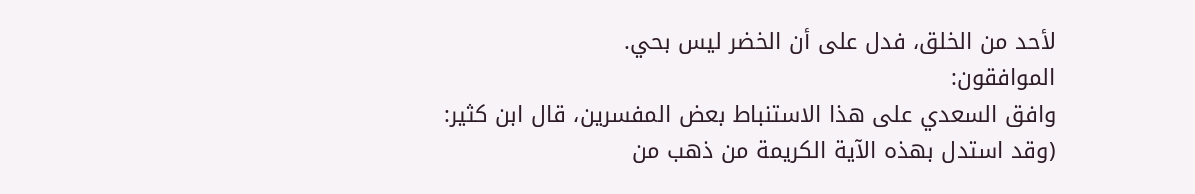لأحد من الخلق، فدل على أن الخضر ليس بحي.
الموافقون:
وافق السعدي على هذا الاستنباط بعض المفسرين، قال ابن كثير: (وقد استدل بهذه الآية الكريمة من ذهب من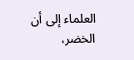العلماء إلى أن الخضر،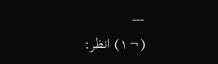---
(¬١) انظر: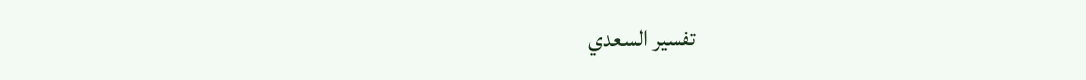تفسير السعدي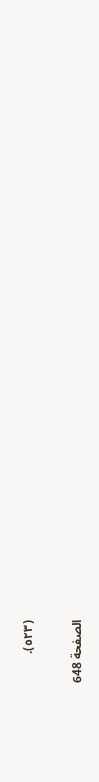(٥٢٣).

الصفحة 648